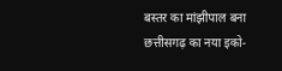बस्तर का मांझीपाल बना छत्तीसगढ़ का नया इको-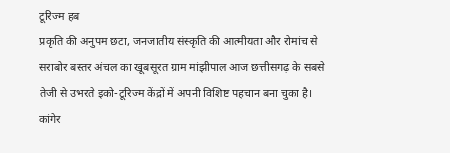टूरिज्म हब
प्रकृति की अनुपम छटा, जनजातीय संस्कृति की आत्मीयता और रोमांच से सराबोर बस्तर अंचल का खूबसूरत ग्राम मांझीपाल आज छत्तीसगढ़ के सबसे तेजी से उभरते इको-टूरिज्म केंद्रों में अपनी विशिष्ट पहचान बना चुका है। कांगेर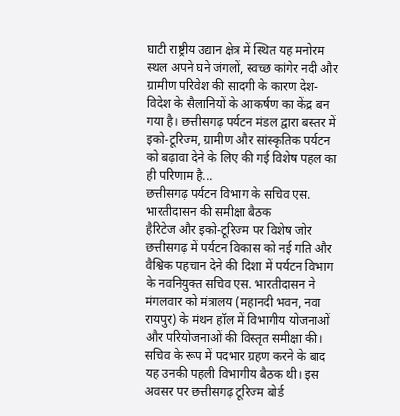घाटी राष्ट्रीय उद्यान क्षेत्र में स्थित यह मनोरम स्थल अपने घने जंगलों, स्वच्छ कांगेर नदी और ग्रामीण परिवेश की सादगी के कारण देश-विदेश के सैलानियों के आकर्षण का केंद्र बन गया है। छत्तीसगढ़ पर्यटन मंडल द्वारा बस्तर में इको-टूरिज्म, ग्रामीण और सांस्कृतिक पर्यटन को बढ़ावा देने के लिए की गई विशेष पहल का ही परिणाम है...
छत्तीसगढ़ पर्यटन विभाग के सचिव एस. भारतीदासन की समीक्षा बैठक
हैरिटेज और इको-टूरिज्म पर विशेष जोर छत्तीसगढ़ में पर्यटन विकास को नई गति और वैश्विक पहचान देने की दिशा में पर्यटन विभाग के नवनियुक्त सचिव एस. भारतीदासन ने मंगलवार को मंत्रालय (महानदी भवन, नवा रायपुर) के मंथन हॉल में विभागीय योजनाओं और परियोजनाओं की विस्तृत समीक्षा की। सचिव के रूप में पदभार ग्रहण करने के बाद यह उनकी पहली विभागीय बैठक थी। इस अवसर पर छत्तीसगढ़ टूरिज्म बोर्ड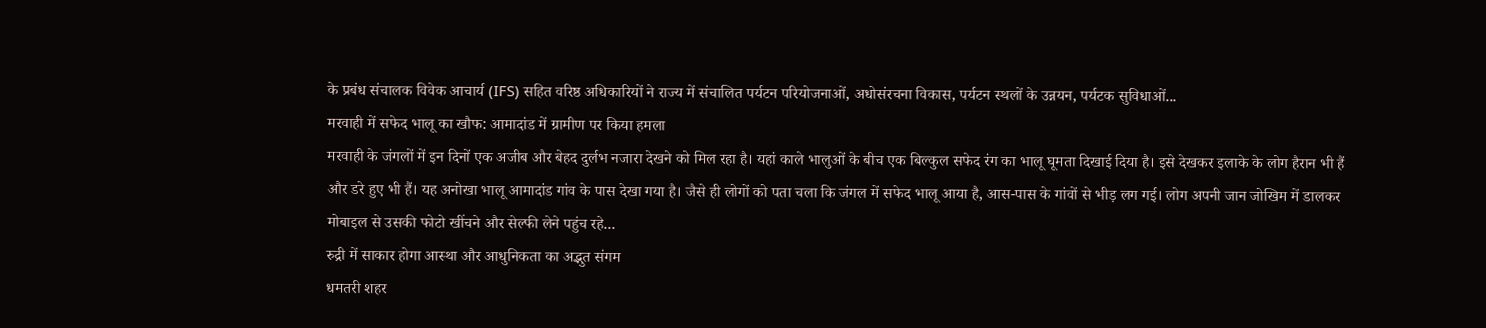के प्रबंध संचालक विवेक आचार्य (IFS) सहित वरिष्ठ अधिकारियों ने राज्य में संचालित पर्यटन परियोजनाओं, अधोसंरचना विकास, पर्यटन स्थलों के उन्नयन, पर्यटक सुविधाओं...
मरवाही में सफेद भालू का खौफ: आमादांड में ग्रामीण पर किया हमला
मरवाही के जंगलों में इन दिनों एक अजीब और बेहद दुर्लभ नजारा देखने को मिल रहा है। यहां काले भालुओं के बीच एक बिल्कुल सफेद रंग का भालू घूमता दिखाई दिया है। इसे देखकर इलाके के लोग हैरान भी हैं और डरे हुए भी हैं। यह अनोखा भालू आमादांड गांव के पास देखा गया है। जैसे ही लोगों को पता चला कि जंगल में सफेद भालू आया है, आस-पास के गांवों से भीड़ लग गई। लोग अपनी जान जोखिम में डालकर मोबाइल से उसकी फोटो खींचने और सेल्फी लेने पहुंच रहे...
रुद्री में साकार होगा आस्था और आधुनिकता का अद्भुत संगम
धमतरी शहर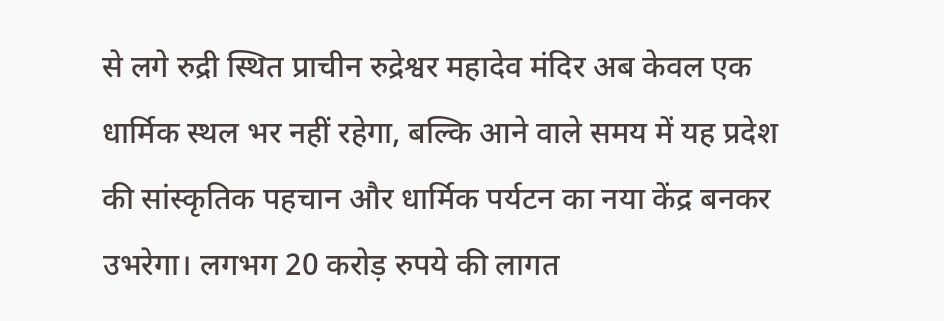से लगे रुद्री स्थित प्राचीन रुद्रेश्वर महादेव मंदिर अब केवल एक धार्मिक स्थल भर नहीं रहेगा, बल्कि आने वाले समय में यह प्रदेश की सांस्कृतिक पहचान और धार्मिक पर्यटन का नया केंद्र बनकर उभरेगा। लगभग 20 करोड़ रुपये की लागत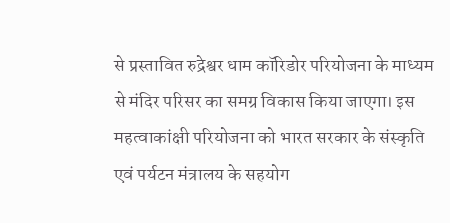से प्रस्तावित रुद्रेश्वर धाम कॉरिडोर परियोजना के माध्यम से मंदिर परिसर का समग्र विकास किया जाएगा। इस महत्वाकांक्षी परियोजना को भारत सरकार के संस्कृति एवं पर्यटन मंत्रालय के सहयोग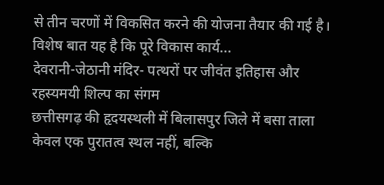से तीन चरणों में विकसित करने की योजना तैयार की गई है। विशेष बात यह है कि पूरे विकास कार्य...
देवरानी-जेठानी मंदिर- पत्थरों पर जीवंत इतिहास और रहस्यमयी शिल्प का संगम
छत्तीसगढ़ की हृदयस्थली में बिलासपुर जिले में बसा ताला केवल एक पुरातत्व स्थल नहीं, बल्कि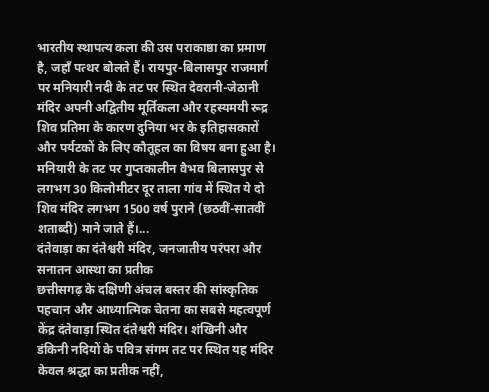भारतीय स्थापत्य कला की उस पराकाष्ठा का प्रमाण है, जहाँ पत्थर बोलते हैं। रायपुर-बिलासपुर राजमार्ग पर मनियारी नदी के तट पर स्थित देवरानी-जेठानी मंदिर अपनी अद्वितीय मूर्तिकला और रहस्यमयी रूद्र शिव प्रतिमा के कारण दुनिया भर के इतिहासकारों और पर्यटकों के लिए कौतूहल का विषय बना हुआ है। मनियारी के तट पर गुप्तकालीन वैभव बिलासपुर से लगभग 30 किलोमीटर दूर ताला गांव में स्थित ये दो शिव मंदिर लगभग 1500 वर्ष पुराने (छठवीं-सातवीं शताब्दी) माने जाते हैं।...
दंतेवाड़ा का दंतेश्वरी मंदिर, जनजातीय परंपरा और सनातन आस्था का प्रतीक
छत्तीसगढ़ के दक्षिणी अंचल बस्तर की सांस्कृतिक पहचान और आध्यात्मिक चेतना का सबसे महत्वपूर्ण केंद्र दंतेवाड़ा स्थित दंतेश्वरी मंदिर। शंखिनी और डंकिनी नदियों के पवित्र संगम तट पर स्थित यह मंदिर केवल श्रद्धा का प्रतीक नहीं,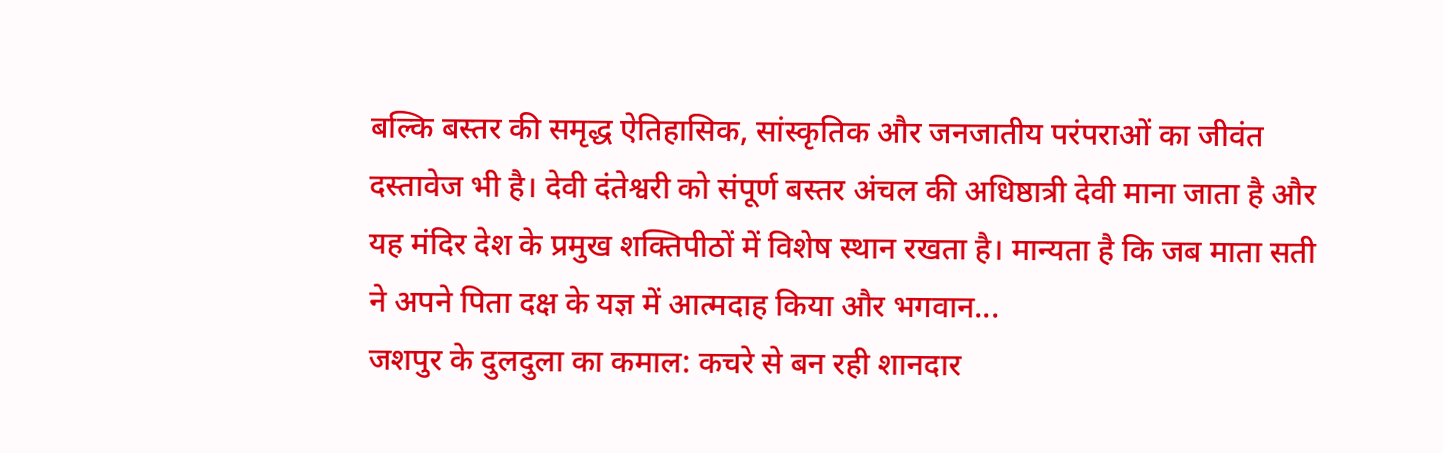बल्कि बस्तर की समृद्ध ऐतिहासिक, सांस्कृतिक और जनजातीय परंपराओं का जीवंत दस्तावेज भी है। देवी दंतेश्वरी को संपूर्ण बस्तर अंचल की अधिष्ठात्री देवी माना जाता है और यह मंदिर देश के प्रमुख शक्तिपीठों में विशेष स्थान रखता है। मान्यता है कि जब माता सती ने अपने पिता दक्ष के यज्ञ में आत्मदाह किया और भगवान...
जशपुर के दुलदुला का कमाल: कचरे से बन रही शानदार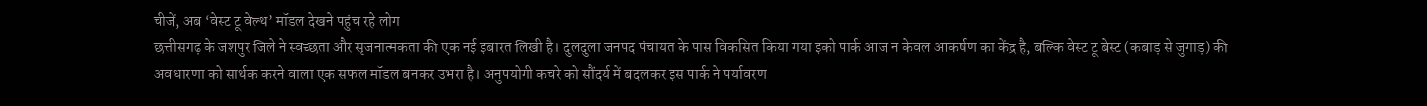चीजें, अब ‘वेस्ट टू वेल्थ’ मॉडल देखने पहुंच रहे लोग
छत्तीसगढ़ के जशपुर जिले ने स्वच्छता और सृजनात्मकता की एक नई इबारत लिखी है। दुलदुला जनपद पंचायत के पास विकसित किया गया इको पार्क आज न केवल आकर्षण का केंद्र है, बल्कि वेस्ट टू बेस्ट (कबाड़ से जुगाड़) की अवधारणा को सार्थक करने वाला एक सफल मॉडल बनकर उभरा है। अनुपयोगी कचरे को सौंदर्य में बदलकर इस पार्क ने पर्यावरण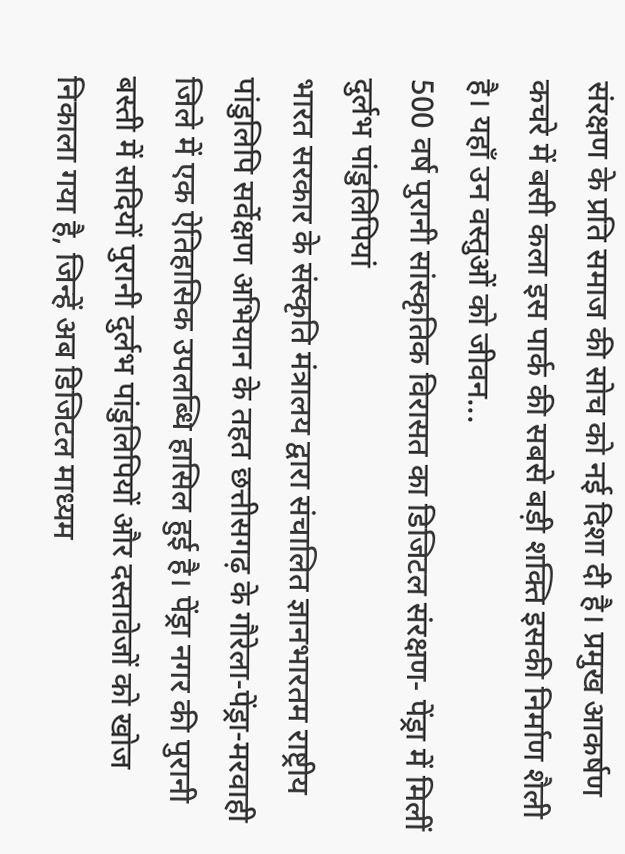संरक्षण के प्रति समाज की सोच को नई दिशा दी है। प्रमुख आकर्षण कचरे में बसी कला इस पार्क की सबसे बड़ी शक्ति इसकी निर्माण शैली है। यहाँ उन वस्तुओं को जीवन...
500 वर्ष पुरानी सांस्कृतिक विरासत का डिजिटल संरक्षण- पेंड्रा में मिलीं दुर्लभ पांडुलिपियां
भारत सरकार के संस्कृति मंत्रालय द्वारा संचालित ज्ञानभारतम राष्ट्रीय पांडुलिपि सर्वेक्षण अभियान के तहत छत्तीसगढ़ के गौरेला-पेंड्रा-मरवाही जिले में एक ऐतिहासिक उपलब्धि हासिल हुई है। पेंड्रा नगर की पुरानी बस्ती में सदियों पुरानी दुर्लभ पांडुलिपियों और दस्तावेजों को खोज निकाला गया है, जिन्हें अब डिजिटल माध्यम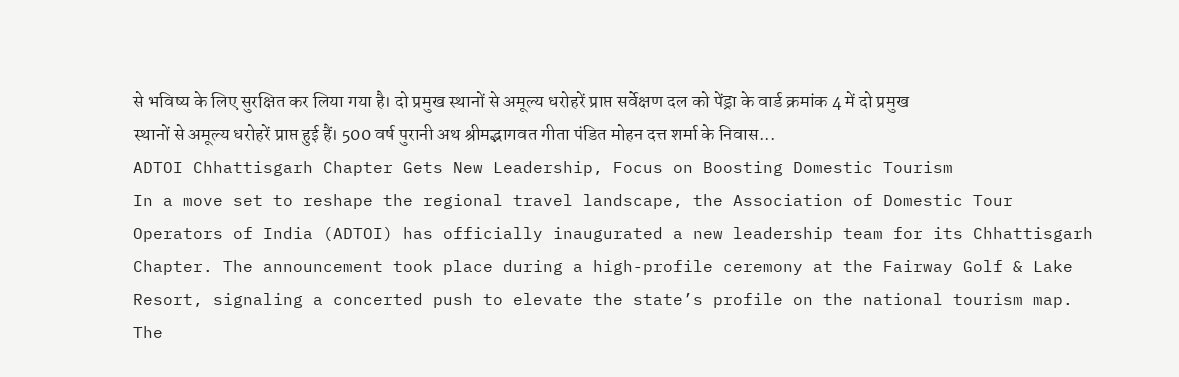से भविष्य के लिए सुरक्षित कर लिया गया है। दो प्रमुख स्थानों से अमूल्य धरोहरें प्राप्त सर्वेक्षण दल को पेंड्रा के वार्ड क्रमांक 4 में दो प्रमुख स्थानों से अमूल्य धरोहरें प्राप्त हुई हैं। 500 वर्ष पुरानी अथ श्रीमद्भागवत गीता पंडित मोहन दत्त शर्मा के निवास...
ADTOI Chhattisgarh Chapter Gets New Leadership, Focus on Boosting Domestic Tourism
In a move set to reshape the regional travel landscape, the Association of Domestic Tour Operators of India (ADTOI) has officially inaugurated a new leadership team for its Chhattisgarh Chapter. The announcement took place during a high-profile ceremony at the Fairway Golf & Lake Resort, signaling a concerted push to elevate the state’s profile on the national tourism map. The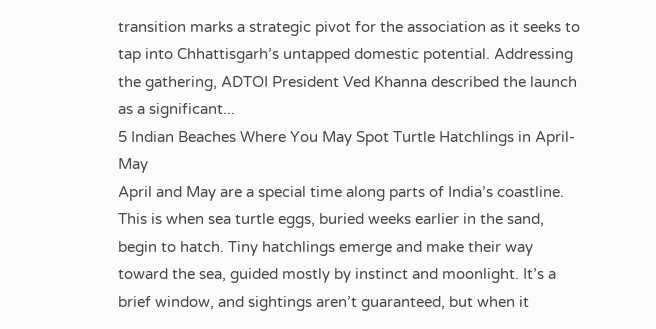transition marks a strategic pivot for the association as it seeks to tap into Chhattisgarh’s untapped domestic potential. Addressing the gathering, ADTOI President Ved Khanna described the launch as a significant...
5 Indian Beaches Where You May Spot Turtle Hatchlings in April-May
April and May are a special time along parts of India’s coastline. This is when sea turtle eggs, buried weeks earlier in the sand, begin to hatch. Tiny hatchlings emerge and make their way toward the sea, guided mostly by instinct and moonlight. It’s a brief window, and sightings aren’t guaranteed, but when it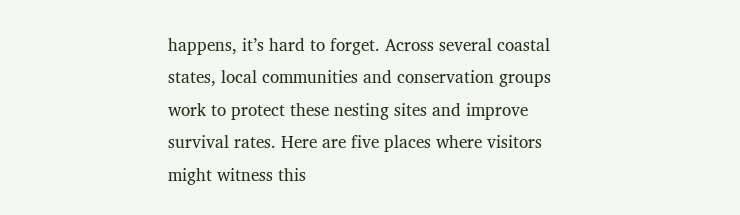happens, it’s hard to forget. Across several coastal states, local communities and conservation groups work to protect these nesting sites and improve survival rates. Here are five places where visitors might witness this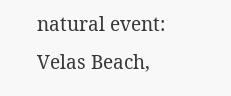natural event: Velas Beach,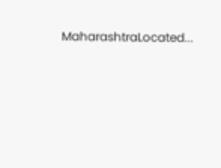MaharashtraLocated...